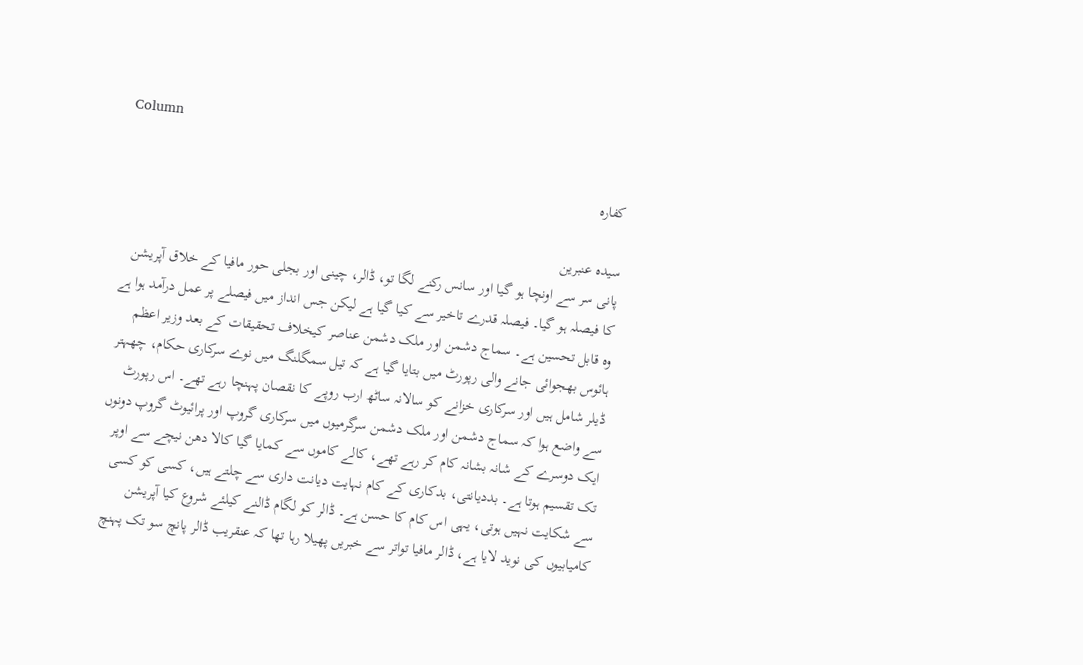Column

کفارہ

سیدہ عنبرین
پانی سر سے اونچا ہو گیا اور سانس رکنے لگا تو، ڈالر، چینی اور بجلی حور مافیا کے خلاق آپریشن کا فیصلہ ہو گیا۔ فیصلہ قدرے تاخیر سے کیا گیا ہے لیکن جس انداز میں فیصلے پر عمل درآمد ہوا ہے وہ قابل تحسین ہے۔ سماج دشمن اور ملک دشمن عناصر کیخلاف تحقیقات کے بعد وزیر اعظم ہائوس بھجوائی جانے والی رپورٹ میں بتایا گیا ہے کہ تیل سمگلنگ میں نوے سرکاری حکام، چھہتر ڈیلر شامل ہیں اور سرکاری خزانے کو سالانہ ساٹھ ارب روپے کا نقصان پہنچا رہے تھے۔ اس رپورٹ سے واضع ہوا کہ سماج دشمن اور ملک دشمن سرگرمیوں میں سرکاری گروپ اور پرائیوٹ گروپ دونوں ایک دوسرے کے شانہ بشانہ کام کر رہے تھے، کالے کاموں سے کمایا گیا کالا دھن نیچے سے اوپر تک تقسیم ہوتا ہے۔ بددیانتی، بدکاری کے کام نہایت دیانت داری سے چلتے ہیں، کسی کو کسی سے شکایت نہیں ہوتی، یہی اس کام کا حسن ہے۔ ڈالر کو لگام ڈالنے کیلئے شروع کیا آپریشن کامیابیوں کی نوید لایا ہے، ڈالر مافیا تواتر سے خبریں پھیلا رہا تھا کہ عنقریب ڈالر پانچ سو تک پہنچ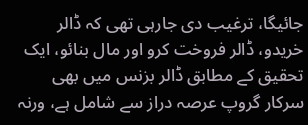جائیگا، ترغیب دی جارہی تھی کہ ڈالر خریدو، ڈالر فروخت کرو اور مال بنائو، ایک تحقیق کے مطابق ڈالر بزنس میں بھی سرکار گروپ عرصہ دراز سے شامل ہے، ورنہ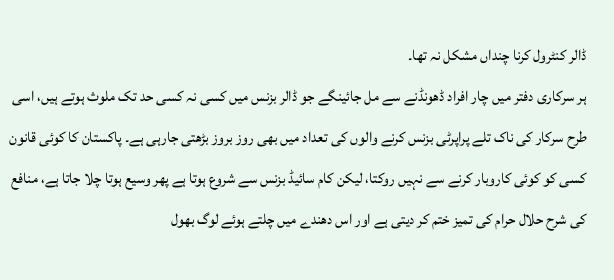ڈالر کنٹرول کرنا چنداں مشکل نہ تھا۔
ہر سرکاری دفتر میں چار افراد ڈھونڈنے سے مل جائینگے جو ڈالر بزنس میں کسی نہ کسی حد تک ملوث ہوتے ہیں، اسی طرح سرکار کی ناک تلے پراپرٹی بزنس کرنے والوں کی تعداد میں بھی روز بروز بڑھتی جارہی ہے۔ پاکستان کا کوئی قانون کسی کو کوئی کاروبار کرنے سے نہیں روکتا، لیکن کام سائیڈ بزنس سے شروع ہوتا ہے پھر وسیع ہوتا چلا جاتا ہے، منافع کی شرح حلال حرام کی تمیز ختم کر دیتی ہے اور اس دھندے میں چلتے ہوئے لوگ بھول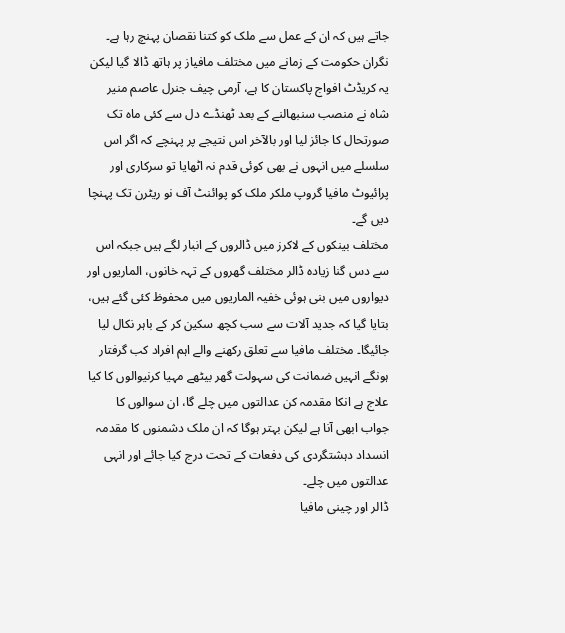جاتے ہیں کہ ان کے عمل سے ملک کو کتنا نقصان پہنچ رہا ہے۔
نگران حکومت کے زمانے میں مختلف مافیاز پر ہاتھ ڈالا گیا لیکن یہ کریڈٹ افواج پاکستان کا ہے، آرمی چیف جنرل عاصم منیر شاہ نے منصب سنبھالنے کے بعد ٹھنڈے دل سے کئی ماہ تک صورتحال کا جائز لیا اور بالآخر اس نتیجے پر پہنچے کہ اگر اس سلسلے میں انہوں نے بھی کوئی قدم نہ اٹھایا تو سرکاری اور پرائیوٹ مافیا گروپ ملکر ملک کو پوائنٹ آف نو ریٹرن تک پہنچا دیں گے۔
مختلف بینکوں کے لاکرز میں ڈالروں کے انبار لگے ہیں جبکہ اس سے دس گنا زیادہ ڈالر مختلف گھروں کے تہہ خانوں، الماریوں اور دیواروں میں بنی ہوئی خفیہ الماریوں میں محفوظ کئی گئے ہیں، بتایا گیا کہ جدید آلات سے سب کچھ سکین کر کے باہر نکال لیا جائیگا۔ مختلف مافیا سے تعلق رکھنے والے اہم افراد کب گرفتار ہونگے انہیں ضمانت کی سہولت گھر بیٹھے مہیا کرنیوالوں کا کیا علاج ہے انکا مقدمہ کن عدالتوں میں چلے گا، ان سوالوں کا جواب ابھی آنا ہے لیکن بہتر ہوگا کہ ان ملک دشمنوں کا مقدمہ انسداد دہشتگردی کی دفعات کے تحت درج کیا جائے اور انہی عدالتوں میں چلے۔
ڈالر اور چینی مافیا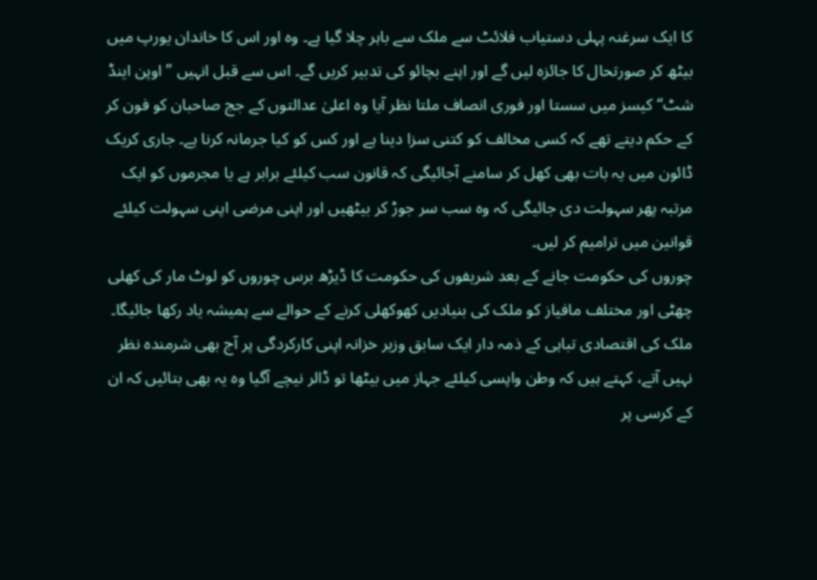کا ایک سرغنہ پہلی دستیاب فلائٹ سے ملک سے باہر چلا گیا ہے۔ وہ اور اس کا خاندان یورپ میں بیٹھ کر صورتحال کا جائزہ لیں گے اور اپنے بچائو کی تدبیر کریں گے۔ اس سے قبل انہیں ’’ اوپن اینڈ شٹ‘‘ کیسز میں سستا اور فوری انصاف ملتا نظر آیا وہ اعلیٰ عدالتوں کے جج صاحبان کو فون کر کے حکم دیتے تھے کہ کسی مخالف کو کتنی سزا دینا ہے اور کس کو کیا جرمانہ کرنا ہے۔ جاری کریک ڈائون میں یہ بات بھی کھل کر سامنے آجائیگی کہ قانون سب کیلئے برابر ہے یا مجرموں کو ایک مرتبہ پھر سہولت دی جائیگی کہ وہ سب سر جوڑ کر بیٹھیں اور اپنی مرضی اپنی سہولت کیلئے قوانین میں ترامیم کر لیں۔
چوروں کی حکومت جانے کے بعد شریفوں کی حکومت کا ڈیڑھ برس چوروں کو لوٹ مار کی کھلی چھٹی اور مختلف مافیاز کو ملک کی بنیادیں کھوکھلی کرنے کے حوالے سے ہمیشہ یاد رکھا جائیگا۔ ملک کی اقتصادی تباہی کے ذمہ دار ایک سابق وزیر خزانہ اپنی کارکردگی پر آج بھی شرمندہ نظر نہیں آتے، کہتے ہیں کہ وطن واپسی کیلئے جہاز میں بیٹھا تو ڈالر نیچے آگیا وہ یہ بھی بتائیں کہ ان کے کرسی پر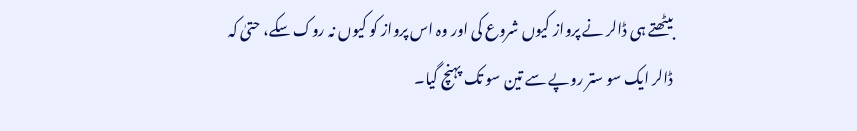بیٹھتے ہی ڈالر نے پرواز کیوں شروع کی اور وہ اس پرواز کو کیوں نہ روک سکے، حتیٰ کہ ڈالر ایک سو ستر روپے سے تین سو تک پہنچ گیا۔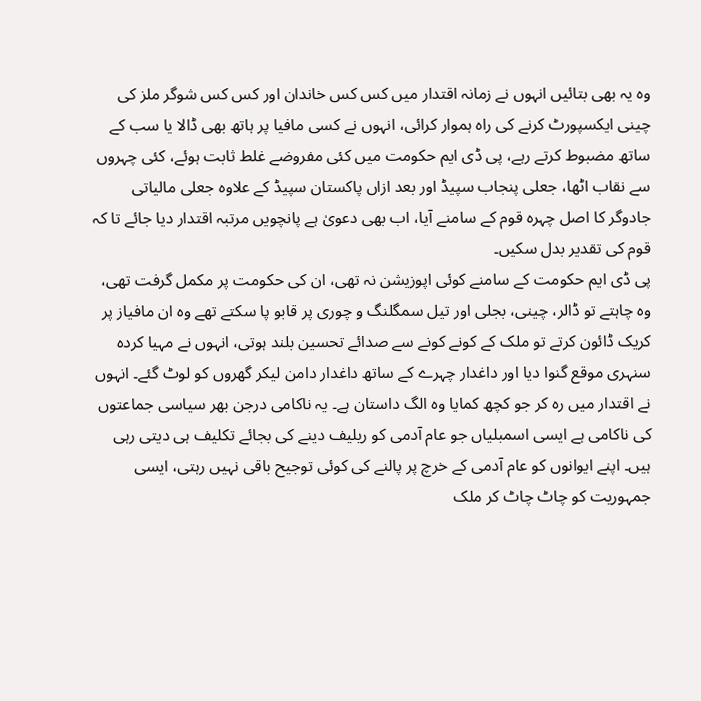وہ یہ بھی بتائیں انہوں نے زمانہ اقتدار میں کس کس خاندان اور کس کس شوگر ملز کی چینی ایکسپورٹ کرنے کی راہ ہموار کرائی، انہوں نے کسی مافیا پر ہاتھ بھی ڈالا یا سب کے ساتھ مضبوط کرتے رہے، پی ڈی ایم حکومت میں کئی مفروضے غلط ثابت ہوئے، کئی چہروں سے نقاب اٹھا، جعلی پنجاب سپیڈ اور بعد ازاں پاکستان سپیڈ کے علاوہ جعلی مالیاتی جادوگر کا اصل چہرہ قوم کے سامنے آیا، اب بھی دعویٰ ہے پانچویں مرتبہ اقتدار دیا جائے تا کہ قوم کی تقدیر بدل سکیں۔
پی ڈی ایم حکومت کے سامنے کوئی اپوزیشن نہ تھی، ان کی حکومت پر مکمل گرفت تھی، وہ چاہتے تو ڈالر، چینی، بجلی اور تیل سمگلنگ و چوری پر قابو پا سکتے تھے وہ ان مافیاز پر کریک ڈائون کرتے تو ملک کے کونے کونے سے صدائے تحسین بلند ہوتی، انہوں نے مہیا کردہ سنہری موقع گنوا دیا اور داغدار چہرے کے ساتھ داغدار دامن لیکر گھروں کو لوٹ گئے۔ انہوں نے اقتدار میں رہ کر جو کچھ کمایا وہ الگ داستان ہے۔ یہ ناکامی درجن بھر سیاسی جماعتوں کی ناکامی ہے ایسی اسمبلیاں جو عام آدمی کو ریلیف دینے کی بجائے تکلیف ہی دیتی رہی ہیں۔ اپنے ایوانوں کو عام آدمی کے خرچ پر پالنے کی کوئی توجیح باقی نہیں رہتی، ایسی جمہوریت کو چاٹ چاٹ کر ملک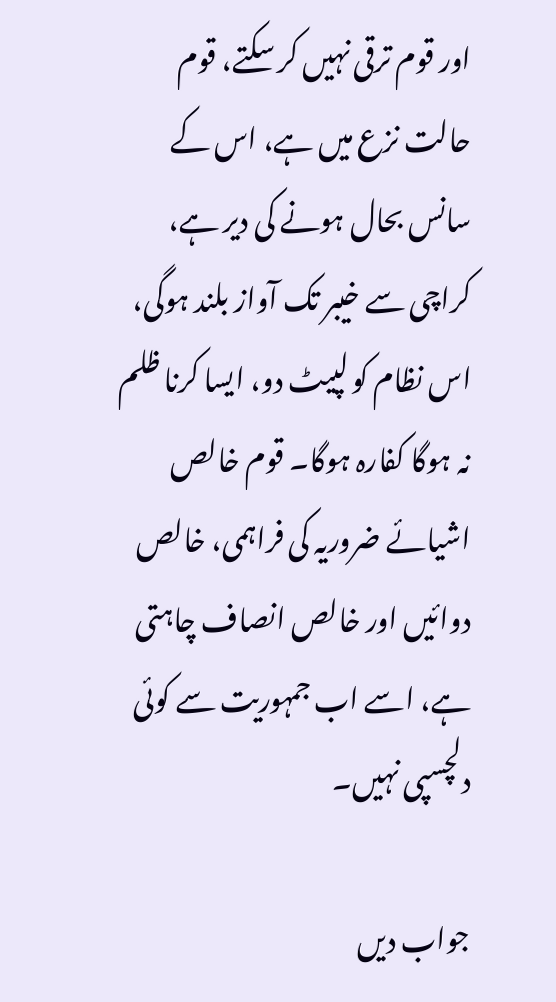اور قوم ترقی نہیں کر سکتے، قوم حالت نزع میں ہے، اس کے سانس بحال ہونے کی دیر ہے، کراچی سے خیبر تک آواز بلند ہوگی، اس نظام کو لپیٹ دو، ایسا کرنا ظلم نہ ہوگا کفارہ ہوگا۔ قوم خالص اشیائے ضروریہ کی فراہمی، خالص دوائیں اور خالص انصاف چاہتی ہے، اسے اب جمہوریت سے کوئی دلچسپی نہیں۔

جواب دیں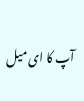آپ کا ای میل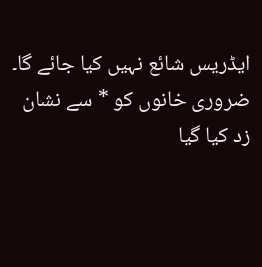ایڈریس شائع نہیں کیا جائے گا۔ ضروری خانوں کو * سے نشان زد کیا گیا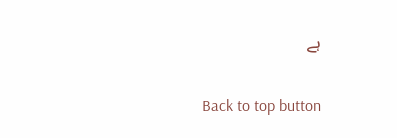ہے

Back to top button